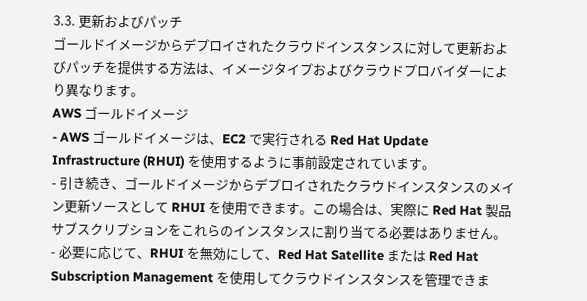3.3. 更新およびパッチ
ゴールドイメージからデプロイされたクラウドインスタンスに対して更新およびパッチを提供する方法は、イメージタイプおよびクラウドプロバイダーにより異なります。
AWS ゴールドイメージ
- AWS ゴールドイメージは、EC2 で実行される Red Hat Update Infrastructure (RHUI) を使用するように事前設定されています。
- 引き続き、ゴールドイメージからデプロイされたクラウドインスタンスのメイン更新ソースとして RHUI を使用できます。この場合は、実際に Red Hat 製品サブスクリプションをこれらのインスタンスに割り当てる必要はありません。
- 必要に応じて、RHUI を無効にして、Red Hat Satellite または Red Hat Subscription Management を使用してクラウドインスタンスを管理できま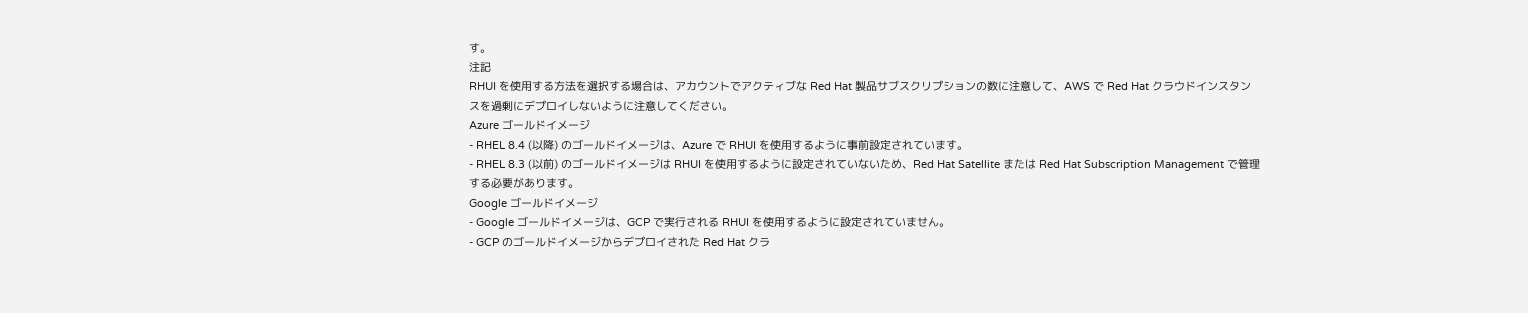す。
注記
RHUI を使用する方法を選択する場合は、アカウントでアクティブな Red Hat 製品サブスクリプションの数に注意して、AWS で Red Hat クラウドインスタンスを過剰にデプロイしないように注意してください。
Azure ゴールドイメージ
- RHEL 8.4 (以降) のゴールドイメージは、Azure で RHUI を使用するように事前設定されています。
- RHEL 8.3 (以前) のゴールドイメージは RHUI を使用するように設定されていないため、Red Hat Satellite または Red Hat Subscription Management で管理する必要があります。
Google ゴールドイメージ
- Google ゴールドイメージは、GCP で実行される RHUI を使用するように設定されていません。
- GCP のゴールドイメージからデプロイされた Red Hat クラ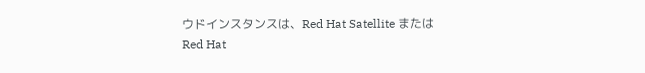ウドインスタンスは、Red Hat Satellite または Red Hat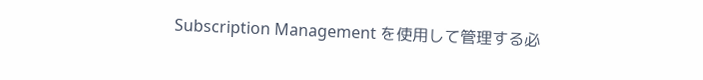Subscription Management を使用して管理する必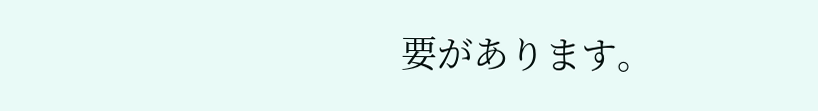要があります。